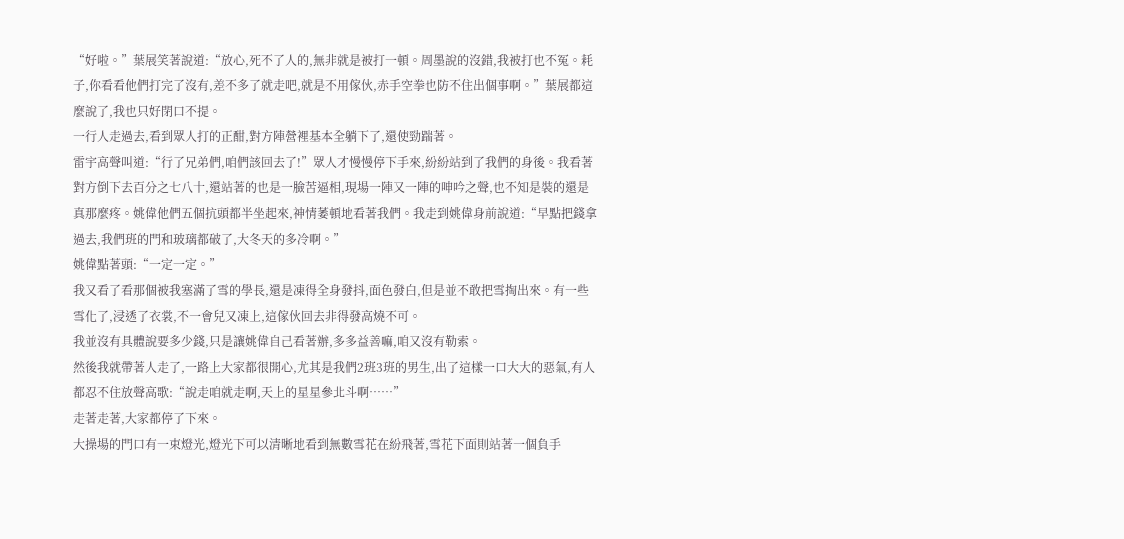“好啦。”葉展笑著說道:“放心,死不了人的,無非就是被打一頓。周墨說的沒錯,我被打也不冤。耗子,你看看他們打完了沒有,差不多了就走吧,就是不用傢伙,赤手空拳也防不住出個事啊。”葉展都這麼說了,我也只好閉口不提。
一行人走過去,看到眾人打的正酣,對方陣營裡基本全躺下了,還使勁踹著。
雷宇高聲叫道:“行了兄弟們,咱們該回去了!”眾人才慢慢停下手來,紛紛站到了我們的身後。我看著對方倒下去百分之七八十,還站著的也是一臉苦逼相,現場一陣又一陣的呻吟之聲,也不知是裝的還是真那麼疼。姚偉他們五個抗頭都半坐起來,神情萎頓地看著我們。我走到姚偉身前說道:“早點把錢拿過去,我們班的門和玻璃都破了,大冬天的多冷啊。”
姚偉點著頭:“一定一定。”
我又看了看那個被我塞滿了雪的學長,還是凍得全身發抖,面色發白,但是並不敢把雪掏出來。有一些雪化了,浸透了衣裳,不一會兒又凍上,這傢伙回去非得發高燒不可。
我並沒有具體說要多少錢,只是讓姚偉自己看著辦,多多益善嘛,咱又沒有勒索。
然後我就帶著人走了,一路上大家都很開心,尤其是我們2班3班的男生,出了這樣一口大大的惡氣,有人都忍不住放聲高歌:“說走咱就走啊,天上的星星參北斗啊……”
走著走著,大家都停了下來。
大操場的門口有一束燈光,燈光下可以清晰地看到無數雪花在紛飛著,雪花下面則站著一個負手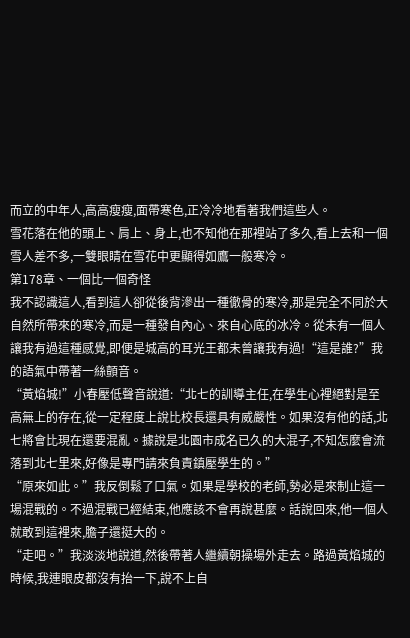而立的中年人,高高瘦瘦,面帶寒色,正冷冷地看著我們這些人。
雪花落在他的頭上、肩上、身上,也不知他在那裡站了多久,看上去和一個雪人差不多,一雙眼睛在雪花中更顯得如鷹一般寒冷。
第178章、一個比一個奇怪
我不認識這人,看到這人卻從後背滲出一種徹骨的寒冷,那是完全不同於大自然所帶來的寒冷,而是一種發自內心、來自心底的冰冷。從未有一個人讓我有過這種感覺,即便是城高的耳光王都未曾讓我有過!“這是誰?”我的語氣中帶著一絲顫音。
“黃焰城!”小春壓低聲音說道:“北七的訓導主任,在學生心裡絕對是至高無上的存在,從一定程度上說比校長還具有威嚴性。如果沒有他的話,北七將會比現在還要混亂。據說是北園市成名已久的大混子,不知怎麼會流落到北七里來,好像是專門請來負責鎮壓學生的。”
“原來如此。”我反倒鬆了口氣。如果是學校的老師,勢必是來制止這一場混戰的。不過混戰已經結束,他應該不會再說甚麼。話說回來,他一個人就敢到這裡來,膽子還挺大的。
“走吧。”我淡淡地說道,然後帶著人繼續朝操場外走去。路過黃焰城的時候,我連眼皮都沒有抬一下,說不上自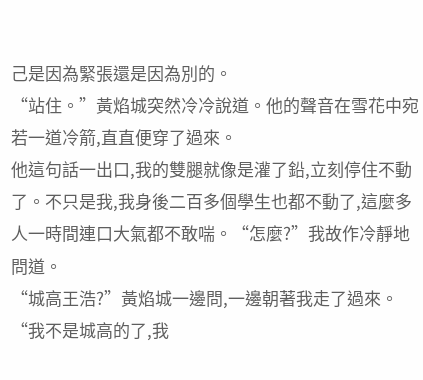己是因為緊張還是因為別的。
“站住。”黃焰城突然冷冷說道。他的聲音在雪花中宛若一道冷箭,直直便穿了過來。
他這句話一出口,我的雙腿就像是灌了鉛,立刻停住不動了。不只是我,我身後二百多個學生也都不動了,這麼多人一時間連口大氣都不敢喘。“怎麼?”我故作冷靜地問道。
“城高王浩?”黃焰城一邊問,一邊朝著我走了過來。
“我不是城高的了,我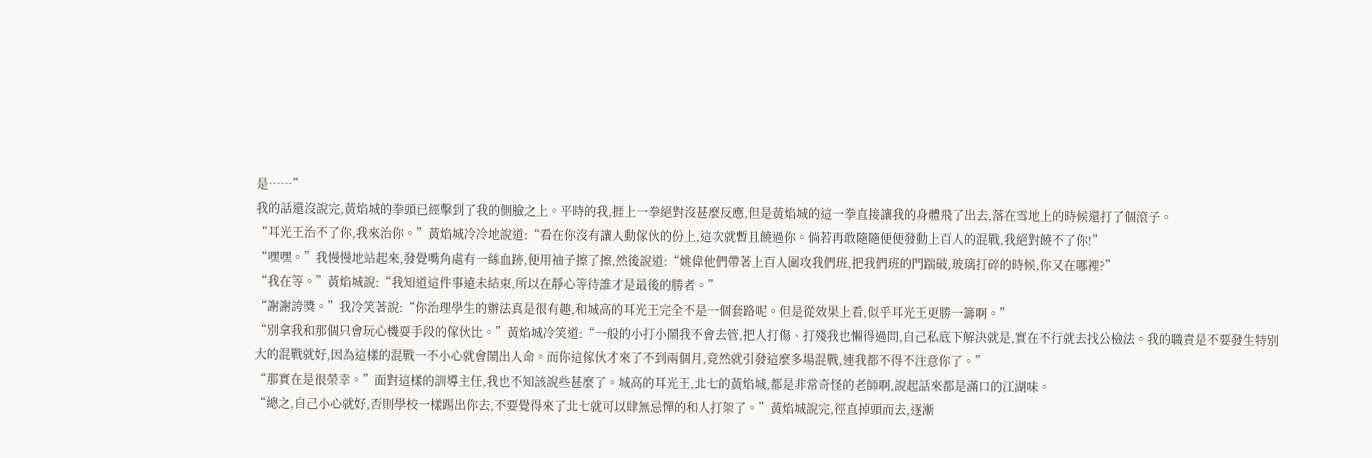是……”
我的話還沒說完,黃焰城的拳頭已經擊到了我的側臉之上。平時的我,捱上一拳絕對沒甚麼反應,但是黃焰城的這一拳直接讓我的身體飛了出去,落在雪地上的時候還打了個滾子。
“耳光王治不了你,我來治你。”黃焰城冷冷地說道:“看在你沒有讓人動傢伙的份上,這次就暫且饒過你。倘若再敢隨隨便便發動上百人的混戰,我絕對饒不了你!”
“嘿嘿。”我慢慢地站起來,發覺嘴角處有一絲血跡,便用袖子擦了擦,然後說道:“姚偉他們帶著上百人圍攻我們班,把我們班的門踹破,玻璃打碎的時候,你又在哪裡?”
“我在等。”黃焰城說:“我知道這件事遠未結束,所以在靜心等待誰才是最後的勝者。”
“謝謝誇獎。”我冷笑著說:“你治理學生的辦法真是很有趣,和城高的耳光王完全不是一個套路呢。但是從效果上看,似乎耳光王更勝一籌啊。”
“別拿我和那個只會玩心機耍手段的傢伙比。”黃焰城冷笑道:“一般的小打小鬧我不會去管,把人打傷、打殘我也懶得過問,自己私底下解決就是,實在不行就去找公檢法。我的職責是不要發生特別大的混戰就好,因為這樣的混戰一不小心就會鬧出人命。而你這傢伙才來了不到兩個月,竟然就引發這麼多場混戰,連我都不得不注意你了。”
“那實在是很榮幸。”面對這樣的訓導主任,我也不知該說些甚麼了。城高的耳光王,北七的黃焰城,都是非常奇怪的老師啊,說起話來都是滿口的江湖味。
“總之,自己小心就好,否則學校一樣踢出你去,不要覺得來了北七就可以肆無忌憚的和人打架了。”黃焰城說完,徑直掉頭而去,逐漸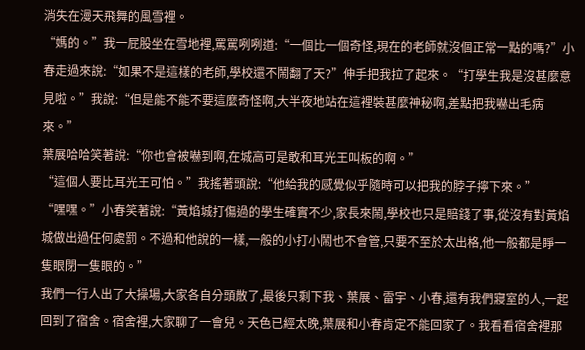消失在漫天飛舞的風雪裡。
“媽的。”我一屁股坐在雪地裡,罵罵咧咧道:“一個比一個奇怪,現在的老師就沒個正常一點的嗎?”小春走過來說:“如果不是這樣的老師,學校還不鬧翻了天?”伸手把我拉了起來。“打學生我是沒甚麼意見啦。”我說:“但是能不能不要這麼奇怪啊,大半夜地站在這裡裝甚麼神秘啊,差點把我嚇出毛病來。”
葉展哈哈笑著說:“你也會被嚇到啊,在城高可是敢和耳光王叫板的啊。”
“這個人要比耳光王可怕。”我搖著頭說:“他給我的感覺似乎隨時可以把我的脖子擰下來。”
“嘿嘿。”小春笑著說:“黃焰城打傷過的學生確實不少,家長來鬧,學校也只是賠錢了事,從沒有對黃焰城做出過任何處罰。不過和他說的一樣,一般的小打小鬧也不會管,只要不至於太出格,他一般都是睜一隻眼閉一隻眼的。”
我們一行人出了大操場,大家各自分頭散了,最後只剩下我、葉展、雷宇、小春,還有我們寢室的人,一起回到了宿舍。宿舍裡,大家聊了一會兒。天色已經太晚,葉展和小春肯定不能回家了。我看看宿舍裡那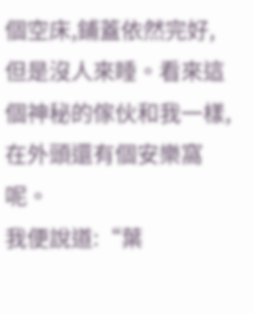個空床,鋪蓋依然完好,但是沒人來睡。看來這個神秘的傢伙和我一樣,在外頭還有個安樂窩呢。
我便說道:“葉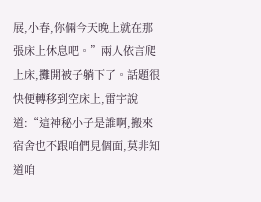展,小春,你倆今天晚上就在那張床上休息吧。”兩人依言爬上床,攤開被子躺下了。話題很快便轉移到空床上,雷宇說道:“這神秘小子是誰啊,搬來宿舍也不跟咱們見個面,莫非知道咱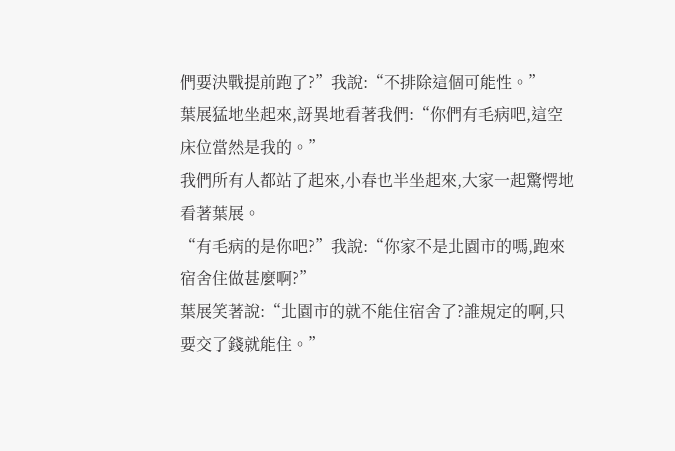們要決戰提前跑了?”我說:“不排除這個可能性。”
葉展猛地坐起來,訝異地看著我們:“你們有毛病吧,這空床位當然是我的。”
我們所有人都站了起來,小春也半坐起來,大家一起驚愕地看著葉展。
“有毛病的是你吧?”我說:“你家不是北園市的嗎,跑來宿舍住做甚麼啊?”
葉展笑著說:“北園市的就不能住宿舍了?誰規定的啊,只要交了錢就能住。”